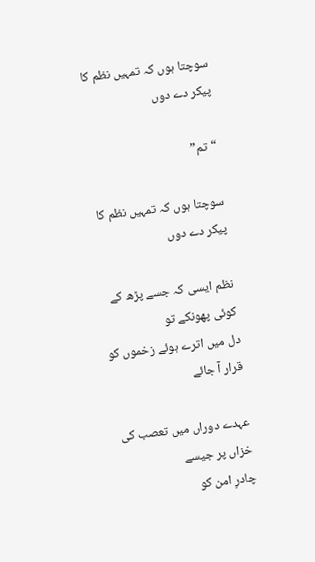سوچتا ہوں کہ تمہیں نظم کا پیکر دے دوں

“تم”

سوچتا ہوں کہ تمہیں نظم کا پیکر دے دوں

نظم ایسی کہ جسے پڑھ کے کوئی پھونکے تو
دل میں اترے ہوئے زخموں کو قرار آ جائے

عہدے دوراں میں تعصب کی خزاں پر جیسے
چادرِ امن کو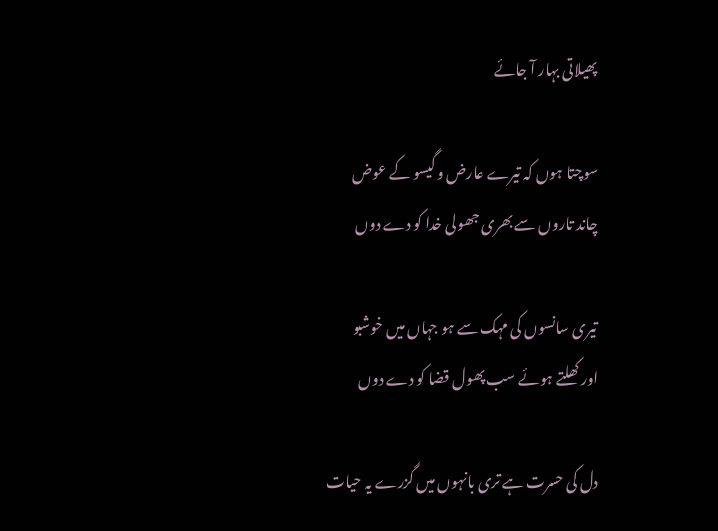پھیلاتی بہار آ جائے

سوچتا ہوں کہ تیرے عارض و گیسو کے عوض
چاند تاروں سے بھری جھولی خدا کو دے دوں

تیری سانسوں کی مہک سے ہو جہاں میں خوشبو
اور کھلتے ہوئے سب پھول قضا کو دے دوں

دل کی حسرت ہے تری بانہوں میں گزرے یہ حیات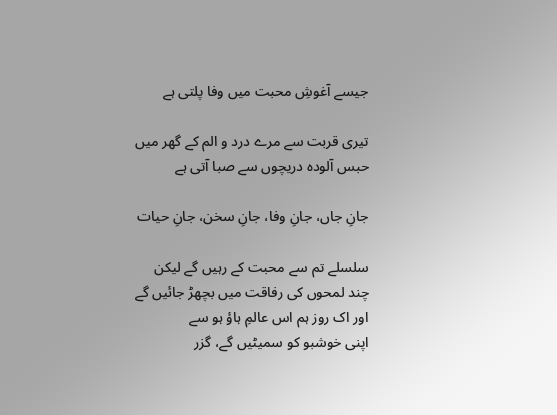جیسے آغوشِ محبت میں وفا پلتی ہے

تیری قربت سے مرے درد و الم کے گھر میں
حبس آلودہ دریچوں سے صبا آتی ہے

جانِ جاں، جانِ وفا، جانِ سخن، جانِ حیات

سلسلے تم سے محبت کے رہیں گے لیکن
چند لمحوں کی رفاقت میں بچھڑ جائیں گے
اور اک روز ہم اس عالمِ ہاؤ ہو سے
اپنی خوشبو کو سمیٹیں گے، گزر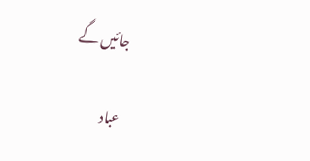جائیں گے

عباد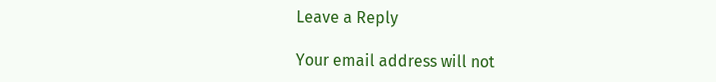Leave a Reply

Your email address will not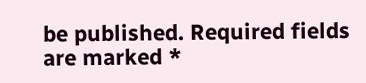be published. Required fields are marked *